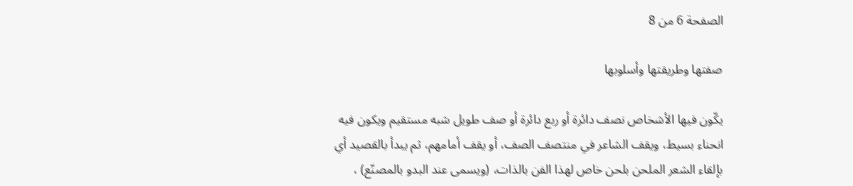الصفحة 6 من 8

صفتها وطريقتها وأسلوبها

يكّون فيها الأشخاص نصف دائرة أو ربع دائرة أو صف طويل شبه مستقيم ويكون فيه انحناء بسيط، ويقف الشاعر في منتصف الصف، أو يقف أمامهم، ثم يبدأ بالقصيد أي بإلقاء الشعر الملحن بلحن خاص لهذا الفن بالذات، (ويسمى عند البدو بالمصنّع) ،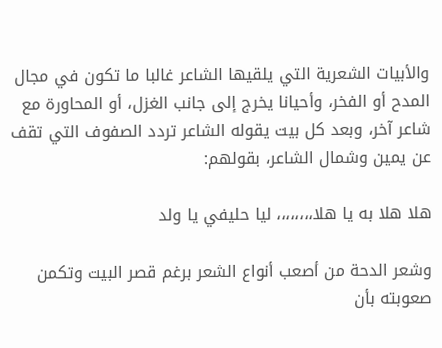والأبيات الشعرية التي يلقيها الشاعر غالبا ما تكون في مجال المدح أو الفخر، وأحيانا يخرج إلى جانب الغزل، أو المحاورة مع شاعر آخر، وبعد كل بيت يقوله الشاعر تردد الصفوف التي تقف عن يمين وشمال الشاعر، بقولهم:

هلا هلا به يا هلا،،،،،،،، ليا حليفي يا ولد

وشعر الدحة من أصعب أنواع الشعر برغم قصر البيت وتكمن صعوبته بأن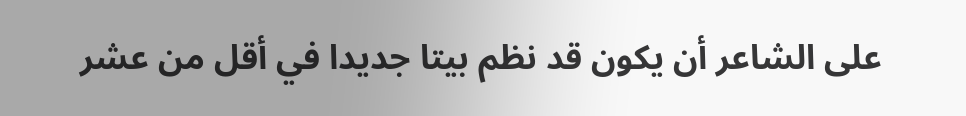على الشاعر أن يكون قد نظم بيتا جديدا في أقل من عشر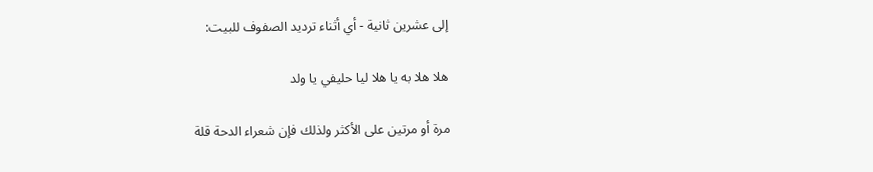إلى عشرين ثانية - أي أثناء ترديد الصفوف للبيت:

هلا هلا به يا هلا ليا حليفي يا ولد

مرة أو مرتين على الأكثر ولذلك فإن شعراء الدحة قلة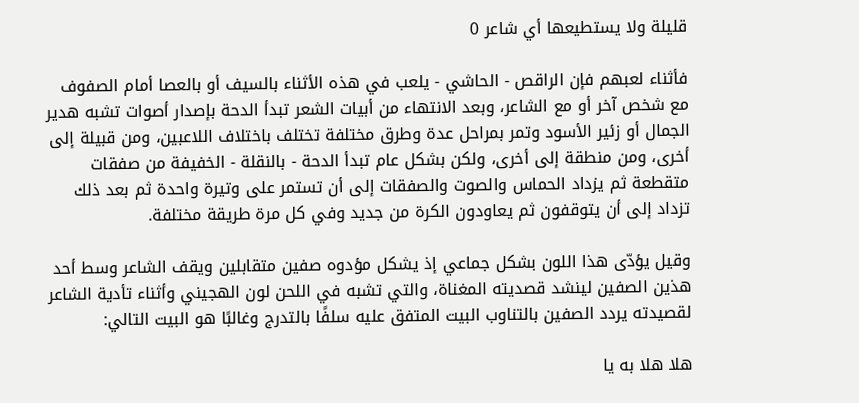قليلة ولا يستطيعها أي شاعر 0

فأثناء لعبهم فإن الراقص - الحاشي - يلعب في هذه الأثناء بالسيف أو بالعصا أمام الصفوف مع شخص آخر أو مع الشاعر، وبعد الانتهاء من أبيات الشعر تبدأ الدحة بإصدار أصوات تشبه هدير الجمال أو زئير الأسود وتمر بمراحل عدة وطرق مختلفة تختلف باختلاف اللاعبين، ومن قبيلة إلى أخرى، ومن منطقة إلى أخرى، ولكن بشكل عام تبدأ الدحة - بالنقلة - الخفيفة من صفقات متقطعة ثم يزداد الحماس والصوت والصفقات إلى أن تستمر على وتيرة واحدة ثم بعد ذلك تزداد إلى أن يتوقفون ثم يعاودون الكرة من جديد وفي كل مرة طريقة مختلفة.

وقيل يؤدّى هذا اللون بشكل جماعي إذ يشكل مؤدوه صفين متقابلين ويقف الشاعر وسط أحد هذين الصفين لينشد قصديته المغناة، والتي تشبه في اللحن لون الهجيني وأثناء تأدية الشاعر لقصيدته يردد الصفين بالتناوب البيت المتفق عليه سلفًا بالتدرج وغالبًا هو البيت التالي:

هلا هلا به يا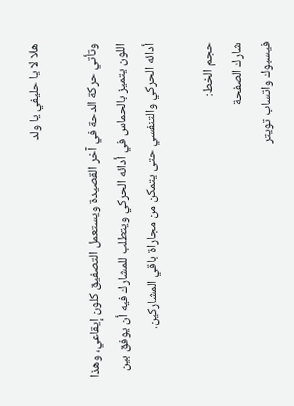هلا لا يا حليفي يا ولد

وتأتي حركة الدحة في آخر القصيدة ويستعمل التصفيق كلون إيقاعي، وهذا اللون يتميز بالحماس في أدائه الحركي ويتطلب للمشارك فيه أن يوفق بين أدائه الحركي والتنفسي حتى يتمكن من مجاراة باقي المشاركين.

حجم الخط:
شارك الصفحة
فيسبوك واتساب تويتر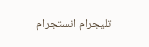تليجرام انستجرام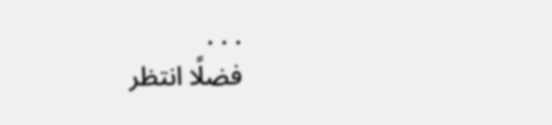. . .
فضلًا انتظر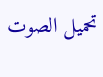تحميل الصوت